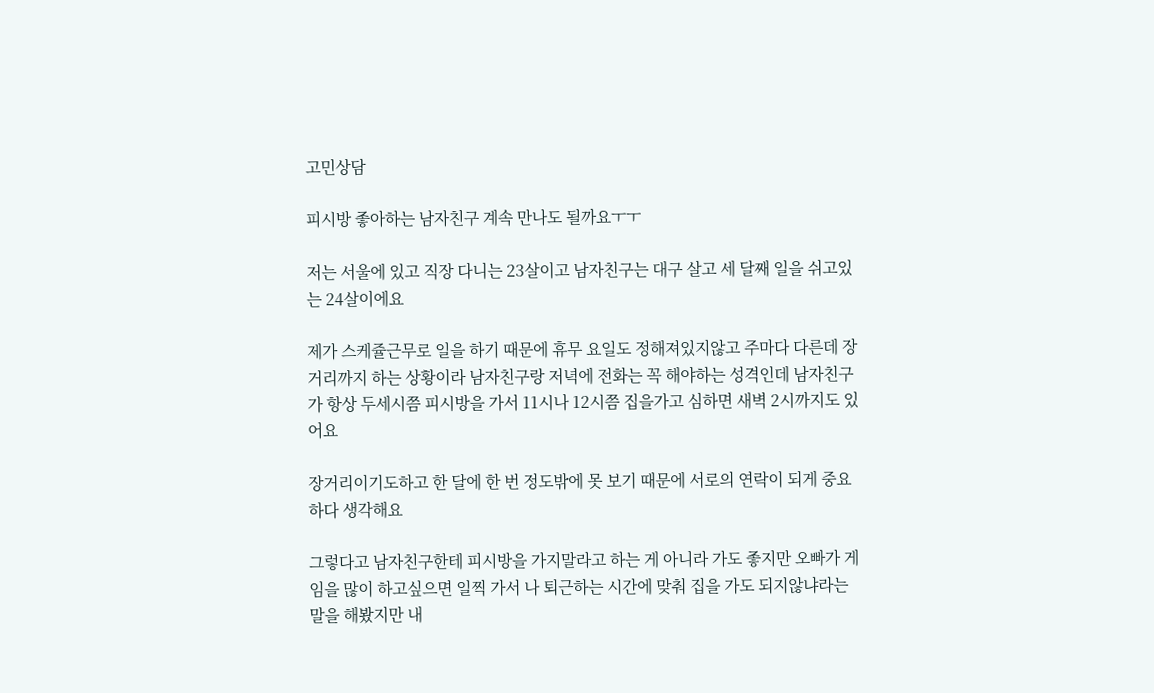고민상담

피시방 좋아하는 남자친구 계속 만나도 될까요ㅜㅜ

저는 서울에 있고 직장 다니는 23살이고 남자친구는 대구 살고 세 달째 일을 쉬고있는 24살이에요

제가 스케쥴근무로 일을 하기 때문에 휴무 요일도 정해져있지않고 주마다 다른데 장거리까지 하는 상황이라 남자친구랑 저녁에 전화는 꼭 해야하는 성격인데 남자친구가 항상 두세시쯤 피시방을 가서 11시나 12시쯤 집을가고 심하면 새벽 2시까지도 있어요

장거리이기도하고 한 달에 한 번 정도밖에 못 보기 때문에 서로의 연락이 되게 중요하다 생각해요

그렇다고 남자친구한테 피시방을 가지말라고 하는 게 아니라 가도 좋지만 오빠가 게임을 많이 하고싶으면 일찍 가서 나 퇴근하는 시간에 맞춰 집을 가도 되지않냐라는 말을 해봤지만 내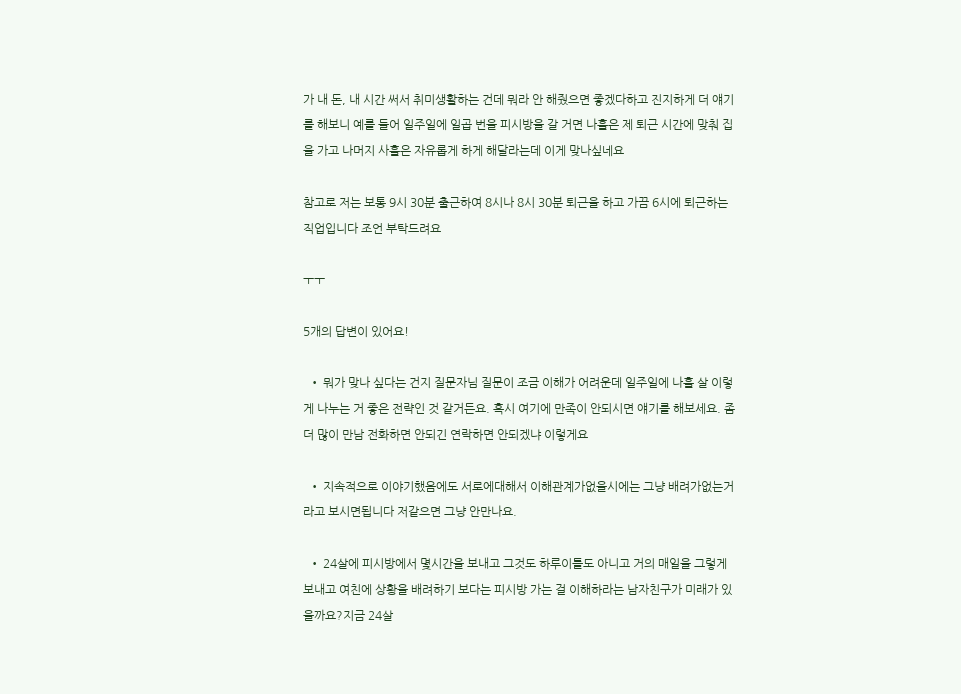가 내 돈, 내 시간 써서 취미생활하는 건데 뭐라 안 해줬으면 좋겠다하고 진지하게 더 얘기를 해보니 예를 들어 일주일에 일곱 번을 피시방을 갈 거면 나흘은 제 퇴근 시간에 맞춰 집을 가고 나머지 사흘은 자유롭게 하게 해달라는데 이게 맞나싶네요

참고로 저는 보통 9시 30분 출근하여 8시나 8시 30분 퇴근을 하고 가끔 6시에 퇴근하는 직업입니다 조언 부탁드려요

ㅜㅜ

5개의 답변이 있어요!

  • 뭐가 맞나 싶다는 건지 질문자님 질문이 조금 이해가 어려운데 일주일에 나흘 살 이렇게 나누는 거 좋은 전략인 것 같거든요. 혹시 여기에 만족이 안되시면 얘기를 해보세요. 좀 더 많이 만남 전화하면 안되긴 연락하면 안되겠냐 이렇게요

  • 지속적으로 이야기했음에도 서로에대해서 이해관계가없을시에는 그냥 배려가없는거라고 보시면됩니다 저같으면 그냥 안만나요.

  • 24살에 피시방에서 몇시간을 보내고 그것도 하루이틀도 아니고 거의 매일을 그렇게 보내고 여친에 상황을 배려하기 보다는 피시방 가는 걸 이해하라는 남자친구가 미래가 있을까요?지금 24살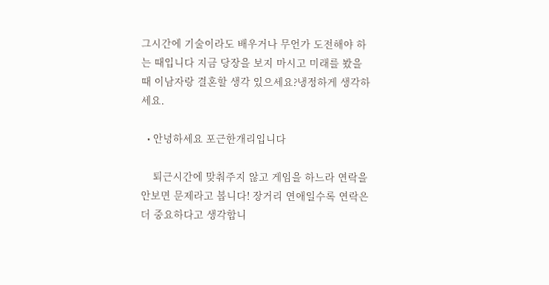그시간에 기술이라도 배우거나 무언가 도전해야 하는 때입니다 지금 당장을 보지 마시고 미래를 봤을때 이남자랑 결혼할 생각 있으세요?냉정하게 생각하세요.

  • 안녕하세요 포근한개리입니다

    퇴근시간에 맞춰주지 않고 게임을 하느라 연락을 안보면 문제라고 봅니다! 장거리 연애일수록 연락은 더 중요하다고 생각합니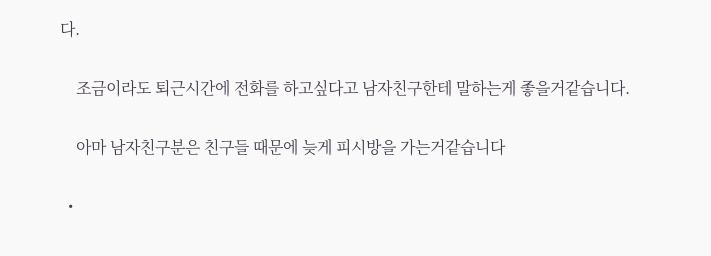다.

    조금이라도 퇴근시간에 전화를 하고싶다고 남자친구한테 말하는게 좋을거같습니다.

    아마 남자친구분은 친구들 때문에 늦게 피시방을 가는거같습니다

  •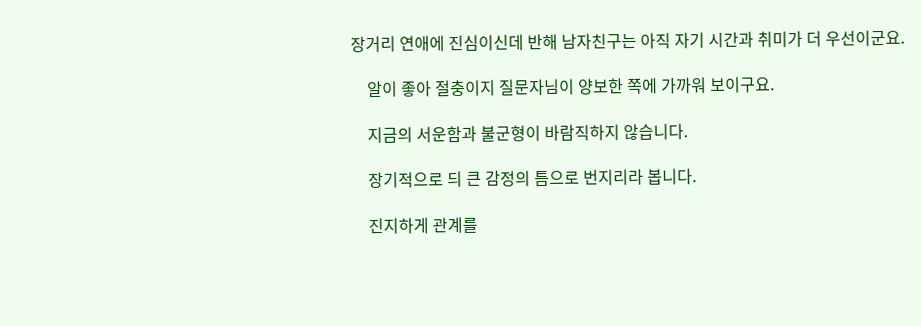장거리 연애에 진심이신데 반해 남자친구는 아직 자기 시간과 취미가 더 우선이군요.

    알이 좋아 절충이지 질문자님이 양보한 쪽에 가까워 보이구요.

    지금의 서운함과 불군형이 바람직하지 않습니다.

    장기적으로 듸 큰 감정의 틈으로 번지리라 봅니다.

    진지하게 관계를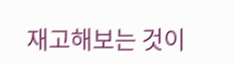재고해보는 것이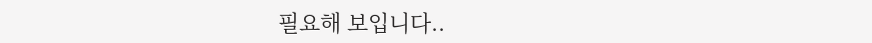필요해 보입니다..